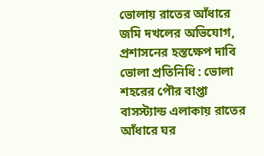ভোলায় রাতের আঁধারে জমি দখলের অভিযোগ, প্রশাসনের হস্তক্ষেপ দাবি
ভোলা প্রতিনিধি : ভোলা শহরের পৌর বাপ্তা বাসস্ট্যান্ড এলাকায় রাতের আঁধারে ঘর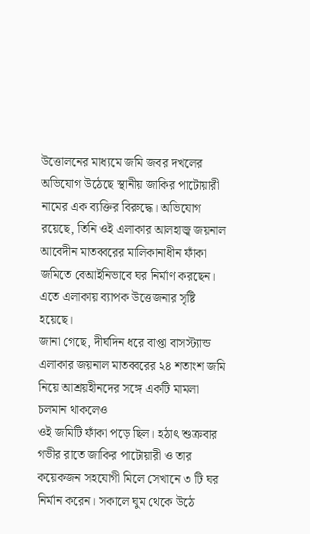উত্তোলনের মাধ্যমে জমি জবর দখলের অভিযোগ উঠেছে স্থানীয় জাকির পাটোয়ারী নামের এক ব্যক্তির বিরুদ্ধে। অভিযোগ রয়েছে, তিনি ওই এলাকার আলহাজ্ব জয়নাল আবেদীন মাতব্বরের মালিকানাধীন ফাঁকা জমিতে বেআইনিভাবে ঘর নির্মাণ করছেন। এতে এলাকায় ব্যাপক উত্তেজনার সৃষ্টি হয়েছে।
জানা গেছে, দীর্ঘদিন ধরে বাপ্তা বাসস্ট্যান্ড এলাকার জয়নাল মাতব্বরের ২৪ শতাংশ জমি নিয়ে আশ্রয়হীনদের সঙ্গে একটি মামলা চলমান থাকলেও
ওই জমিটি ফাঁকা পড়ে ছিল। হঠাৎ শুক্রবার গভীর রাতে জাকির পাটোয়ারী ও তার কয়েকজন সহযোগী মিলে সেখানে ৩ টি ঘর নির্মান করেন। সকালে ঘুম থেকে উঠে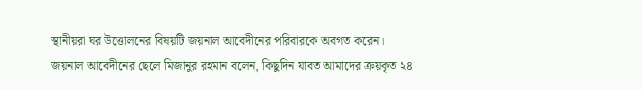স্থানীয়রা ঘর উত্তোলনের বিষয়টি জয়নাল আবেদীনের পরিবারকে অবগত করেন।
জয়নাল আবেদীনের ছেলে মিজানুর রহমান বলেন, কিছুদিন যাবত আমাদের ক্রয়কৃত ২৪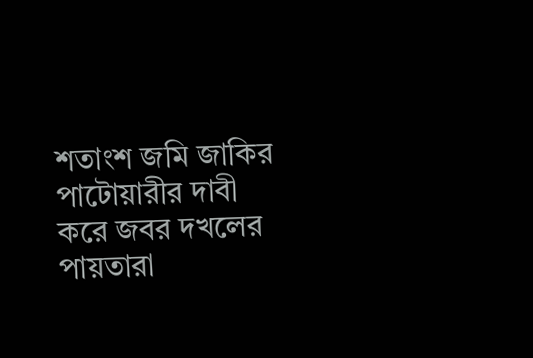শতাংশ জমি জাকির পাটোয়ারীর দাবী করে জবর দখলের পায়তারা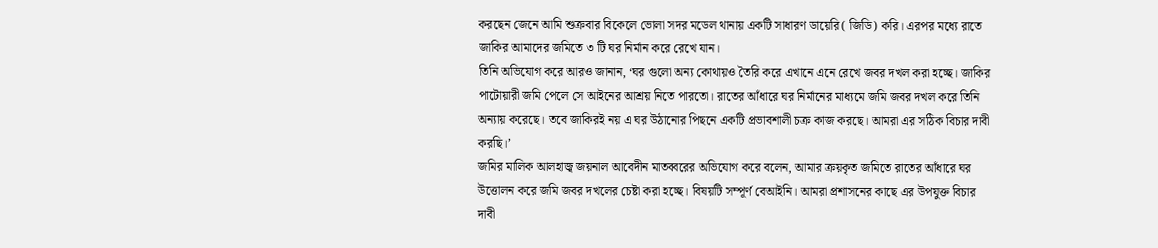করছেন জেনে আমি শুক্রবার বিকেলে ভোলা সদর মডেল থানায় একটি সাধারণ ডায়েরি( জিডি) করি। এরপর মধ্যে রাতে জাকির আমাদের জমিতে ৩ টি ঘর নির্মান করে রেখে যান।
তিনি অভিযোগ করে আরও জানান, ‘ঘর গুলো অন্য কোথায়ও তৈরি করে এখানে এনে রেখে জবর দখল করা হচ্ছে। জাকির পাটোয়ারী জমি পেলে সে আইনের আশ্রয় নিতে পারতো। রাতের আঁধারে ঘর নির্মানের মাধ্যমে জমি জবর দখল করে তিনি অন্যায় করেছে। তবে জাকিরই নয় এ ঘর উঠানোর পিছনে একটি প্রভাবশালী চক্র কাজ করছে। আমরা এর সঠিক বিচার দাবী করছি।’
জমির মালিক আলহাজ্ব জয়নাল আবেদীন মাতব্বরের অভিযোগ করে বলেন, আমার ক্রয়কৃত জমিতে রাতের আঁধারে ঘর উত্তোলন করে জমি জবর দখলের চেষ্টা করা হচ্ছে। বিষয়টি সম্পূর্ণ বেআইনি। আমরা প্রশাসনের কাছে এর উপযুক্ত বিচার দাবী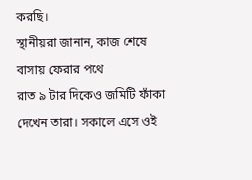করছি।
স্থানীয়রা জানান, কাজ শেষে বাসায় ফেরার পথে
রাত ৯ টার দিকেও জমিটি ফাঁকা দেখেন তারা। সকালে এসে ওই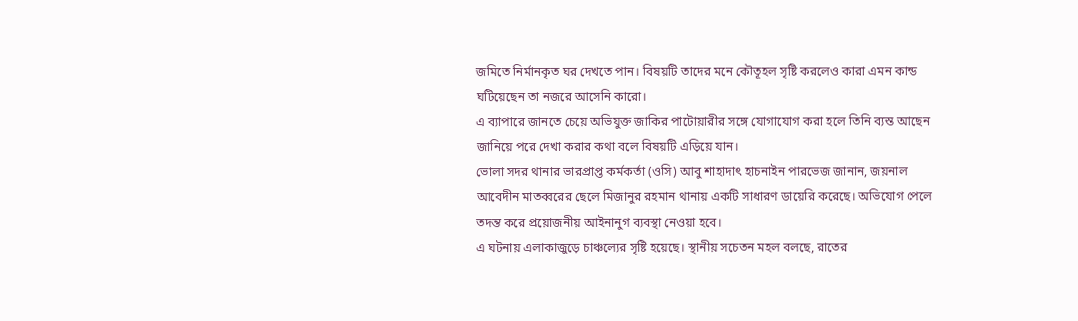জমিতে নির্মানকৃত ঘর দেখতে পান। বিষয়টি তাদের মনে কৌতূহল সৃষ্টি করলেও কারা এমন কান্ড ঘটিয়েছেন তা নজরে আসেনি কারো।
এ ব্যাপারে জানতে চেয়ে অভিযুক্ত জাকির পাটোয়ারীর সঙ্গে যোগাযোগ করা হলে তিনি ব্যস্ত আছেন জানিয়ে পরে দেখা করার কথা বলে বিষয়টি এড়িয়ে যান।
ভোলা সদর থানার ভারপ্রাপ্ত কর্মকর্তা (ওসি) আবু শাহাদাৎ হাচনাইন পারভেজ জানান, জয়নাল আবেদীন মাতব্বরের ছেলে মিজানুর রহমান থানায় একটি সাধারণ ডায়েরি করেছে। অভিযোগ পেলে তদন্ত করে প্রয়োজনীয় আইনানুগ ব্যবস্থা নেওয়া হবে।
এ ঘটনায় এলাকাজুড়ে চাঞ্চল্যের সৃষ্টি হয়েছে। স্থানীয় সচেতন মহল বলছে, রাতের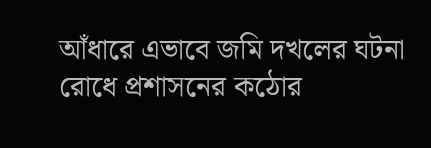আঁধারে এভাবে জমি দখলের ঘটনা রোধে প্রশাসনের কঠোর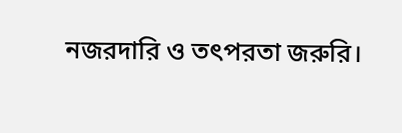নজরদারি ও তৎপরতা জরুরি।